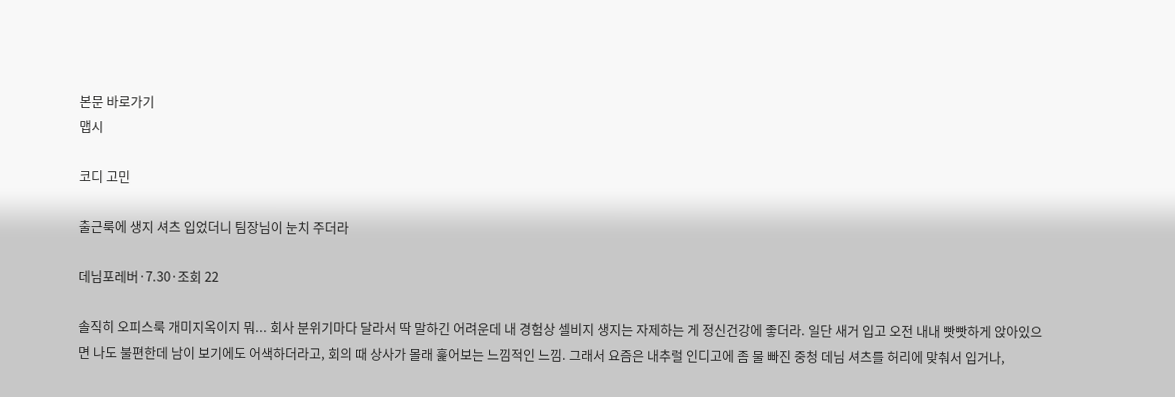본문 바로가기
맵시

코디 고민

출근룩에 생지 셔츠 입었더니 팀장님이 눈치 주더라

데님포레버·7.30·조회 22

솔직히 오피스룩 개미지옥이지 뭐... 회사 분위기마다 달라서 딱 말하긴 어려운데 내 경험상 셀비지 생지는 자제하는 게 정신건강에 좋더라. 일단 새거 입고 오전 내내 빳빳하게 앉아있으면 나도 불편한데 남이 보기에도 어색하더라고, 회의 때 상사가 몰래 훑어보는 느낌적인 느낌. 그래서 요즘은 내추럴 인디고에 좀 물 빠진 중청 데님 셔츠를 허리에 맞춰서 입거나,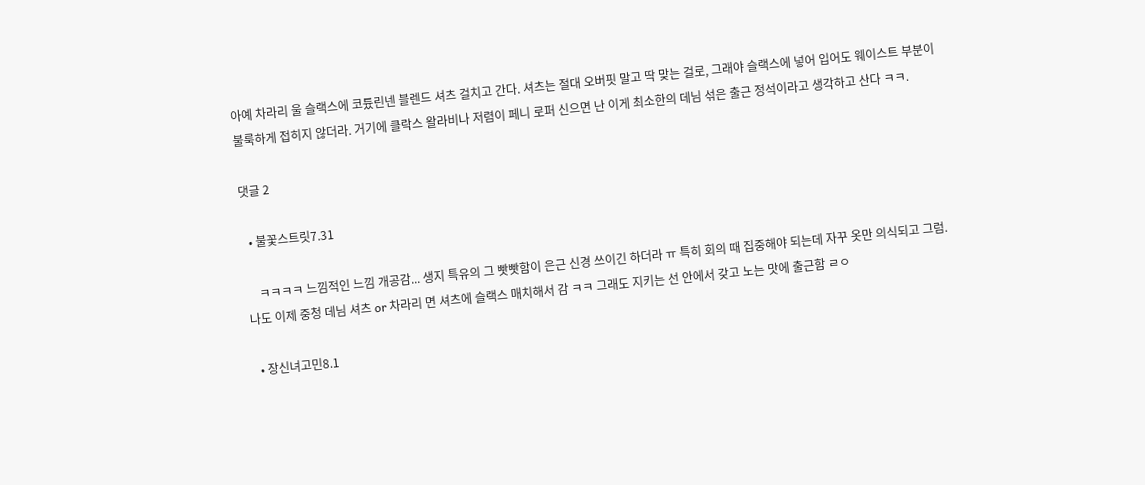아예 차라리 울 슬랙스에 코튰린넨 블렌드 셔츠 걸치고 간다. 셔츠는 절대 오버핏 말고 딱 맞는 걸로, 그래야 슬랙스에 넣어 입어도 웨이스트 부분이 불룩하게 접히지 않더라. 거기에 클락스 왈라비나 저렴이 페니 로퍼 신으면 난 이게 최소한의 데님 섞은 출근 정석이라고 생각하고 산다 ㅋㅋ.

댓글 2

  • 불꽃스트릿7.31

    ㅋㅋㅋㅋ 느낌적인 느낌 개공감... 생지 특유의 그 빳빳함이 은근 신경 쓰이긴 하더라 ㅠ 특히 회의 때 집중해야 되는데 자꾸 옷만 의식되고 그럼. 나도 이제 중청 데님 셔츠 or 차라리 면 셔츠에 슬랙스 매치해서 감 ㅋㅋ 그래도 지키는 선 안에서 갖고 노는 맛에 출근함 ㄹㅇ

  • 장신녀고민8.1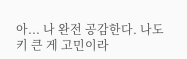아... 나 완전 공감한다. 나도 키 큰 게 고민이라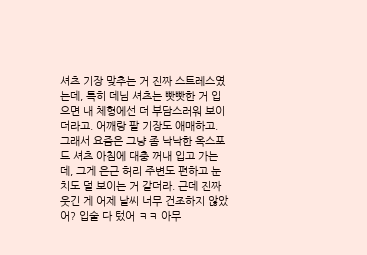셔츠 기장 맞추는 거 진짜 스트레스였는데, 특히 데님 셔츠는 빳빳한 거 입으면 내 체형에선 더 부담스러워 보이더라고. 어깨랑 팔 기장도 애매하고. 그래서 요즘은 그냥 좀 낙낙한 옥스포드 셔츠 아침에 대충 꺼내 입고 가는데, 그게 은근 허리 주변도 편하고 눈치도 덜 보이는 거 같더라. 근데 진짜 웃긴 게 어제 날씨 너무 건조하지 않았어? 입술 다 텄어 ㅋㅋ 아무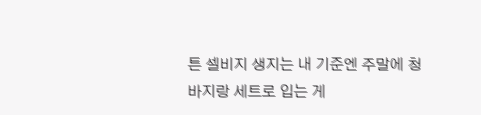튼 셀비지 생지는 내 기준엔 주말에 청바지랑 세트로 입는 게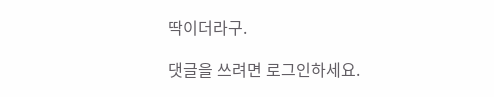딱이더라구.

댓글을 쓰려면 로그인하세요.